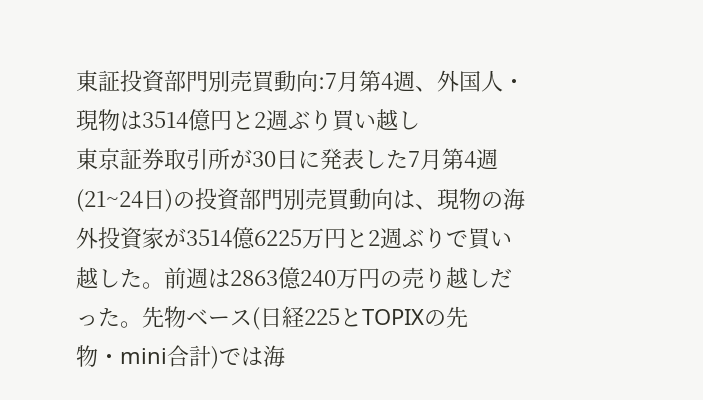東証投資部門別売買動向:7月第4週、外国人・現物は3514億円と2週ぶり買い越し
東京証券取引所が30日に発表した7月第4週(21~24日)の投資部門別売買動向は、現物の海外投資家が3514億6225万円と2週ぶりで買い越した。前週は2863億240万円の売り越しだった。先物ベース(日経225とTOPIXの先物・mini合計)では海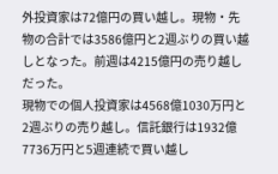外投資家は72億円の買い越し。現物・先物の合計では3586億円と2週ぶりの買い越しとなった。前週は4215億円の売り越しだった。
現物での個人投資家は4568億1030万円と2週ぶりの売り越し。信託銀行は1932億7736万円と5週連続で買い越し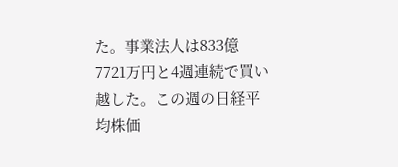た。事業法人は833億7721万円と4週連続で買い越した。この週の日経平均株価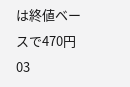は終値ベースで470円03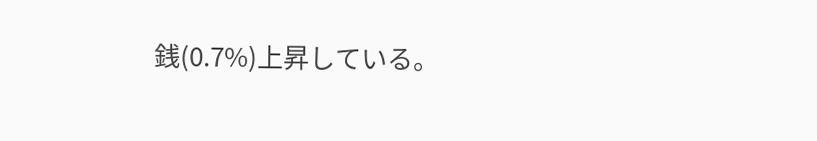銭(0.7%)上昇している。